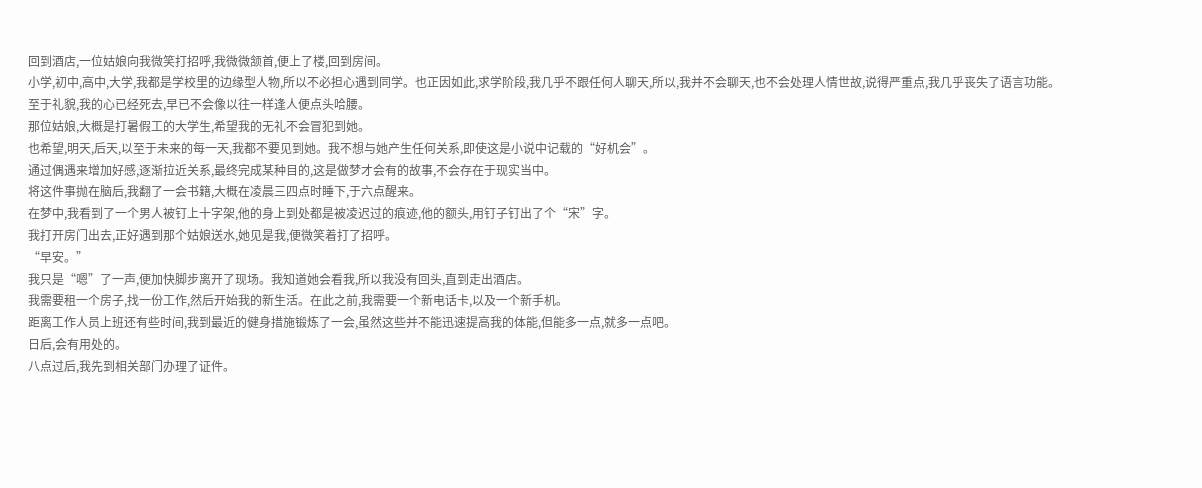回到酒店,一位姑娘向我微笑打招呼,我微微颔首,便上了楼,回到房间。
小学,初中,高中,大学,我都是学校里的边缘型人物,所以不必担心遇到同学。也正因如此,求学阶段,我几乎不跟任何人聊天,所以,我并不会聊天,也不会处理人情世故,说得严重点,我几乎丧失了语言功能。
至于礼貌,我的心已经死去,早已不会像以往一样逢人便点头哈腰。
那位姑娘,大概是打暑假工的大学生,希望我的无礼不会冒犯到她。
也希望,明天,后天,以至于未来的每一天,我都不要见到她。我不想与她产生任何关系,即使这是小说中记载的“好机会”。
通过偶遇来增加好感,逐渐拉近关系,最终完成某种目的,这是做梦才会有的故事,不会存在于现实当中。
将这件事抛在脑后,我翻了一会书籍,大概在凌晨三四点时睡下,于六点醒来。
在梦中,我看到了一个男人被钉上十字架,他的身上到处都是被凌迟过的痕迹,他的额头,用钉子钉出了个“宋”字。
我打开房门出去,正好遇到那个姑娘送水,她见是我,便微笑着打了招呼。
“早安。”
我只是“嗯”了一声,便加快脚步离开了现场。我知道她会看我,所以我没有回头,直到走出酒店。
我需要租一个房子,找一份工作,然后开始我的新生活。在此之前,我需要一个新电话卡,以及一个新手机。
距离工作人员上班还有些时间,我到最近的健身措施锻炼了一会,虽然这些并不能迅速提高我的体能,但能多一点,就多一点吧。
日后,会有用处的。
八点过后,我先到相关部门办理了证件。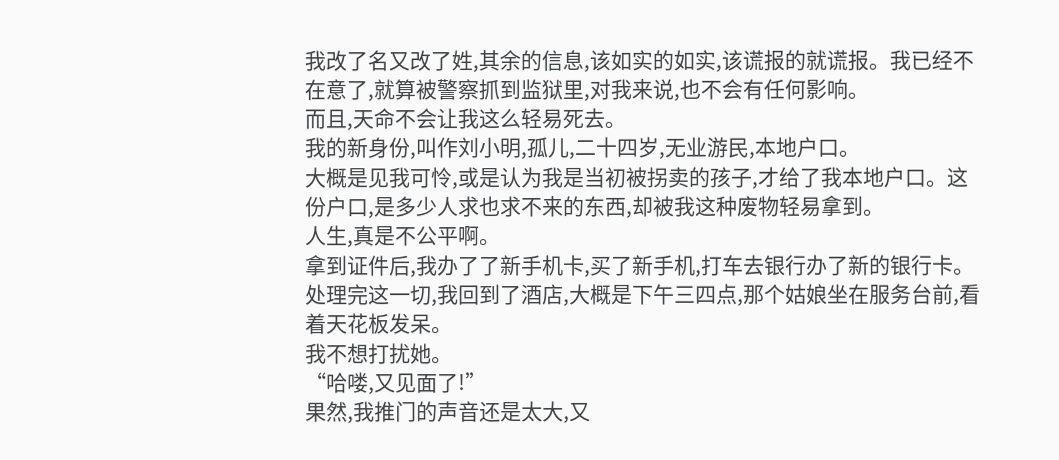我改了名又改了姓,其余的信息,该如实的如实,该谎报的就谎报。我已经不在意了,就算被警察抓到监狱里,对我来说,也不会有任何影响。
而且,天命不会让我这么轻易死去。
我的新身份,叫作刘小明,孤儿,二十四岁,无业游民,本地户口。
大概是见我可怜,或是认为我是当初被拐卖的孩子,才给了我本地户口。这份户口,是多少人求也求不来的东西,却被我这种废物轻易拿到。
人生,真是不公平啊。
拿到证件后,我办了了新手机卡,买了新手机,打车去银行办了新的银行卡。
处理完这一切,我回到了酒店,大概是下午三四点,那个姑娘坐在服务台前,看着天花板发呆。
我不想打扰她。
“哈喽,又见面了!”
果然,我推门的声音还是太大,又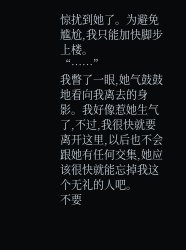惊扰到她了。为避免尴尬,我只能加快脚步上楼。
“……”
我瞥了一眼,她气鼓鼓地看向我离去的身影。我好像惹她生气了,不过,我很快就要离开这里,以后也不会跟她有任何交集,她应该很快就能忘掉我这个无礼的人吧。
不要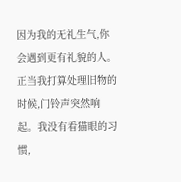因为我的无礼生气,你会遇到更有礼貌的人。
正当我打算处理旧物的时候,门铃声突然响起。我没有看猫眼的习惯,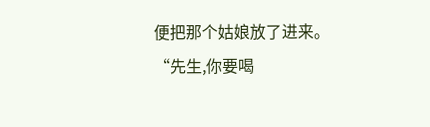便把那个姑娘放了进来。
“先生,你要喝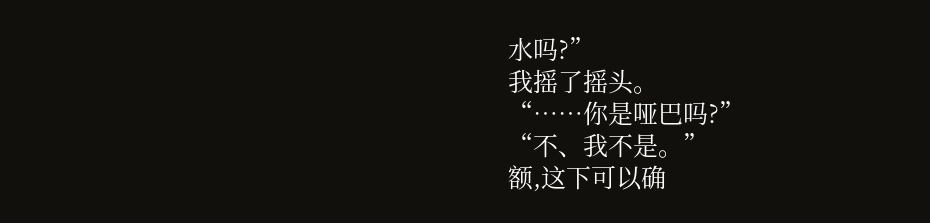水吗?”
我摇了摇头。
“……你是哑巴吗?”
“不、我不是。”
额,这下可以确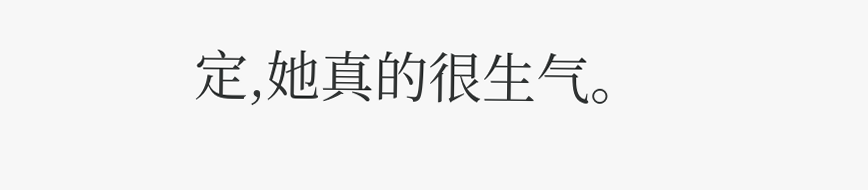定,她真的很生气。